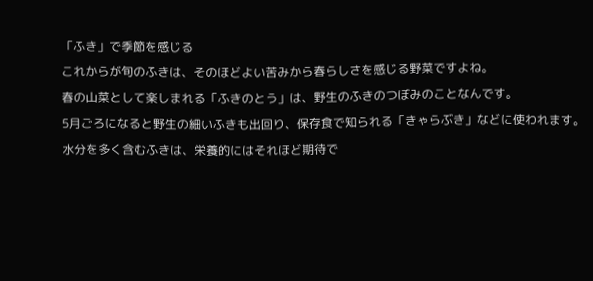「ふき」で季節を感じる
これからが旬のふきは、そのほどよい苦みから春らしさを感じる野菜ですよね。
春の山菜として楽しまれる「ふきのとう」は、野生のふきのつぼみのことなんです。
5月ごろになると野生の細いふきも出回り、保存食で知られる「きゃらぶき」などに使われます。
水分を多く含むふきは、栄養的にはそれほど期待で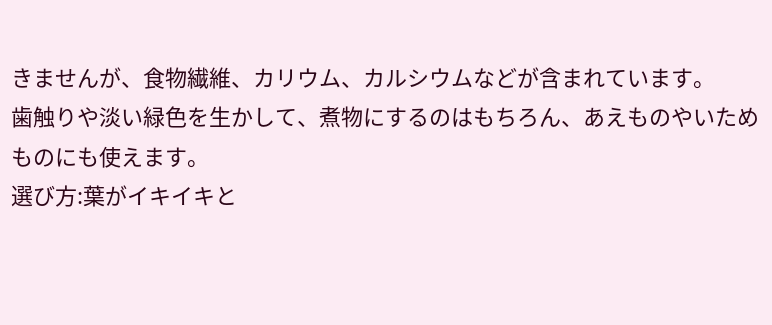きませんが、食物繊維、カリウム、カルシウムなどが含まれています。
歯触りや淡い緑色を生かして、煮物にするのはもちろん、あえものやいためものにも使えます。
選び方:葉がイキイキと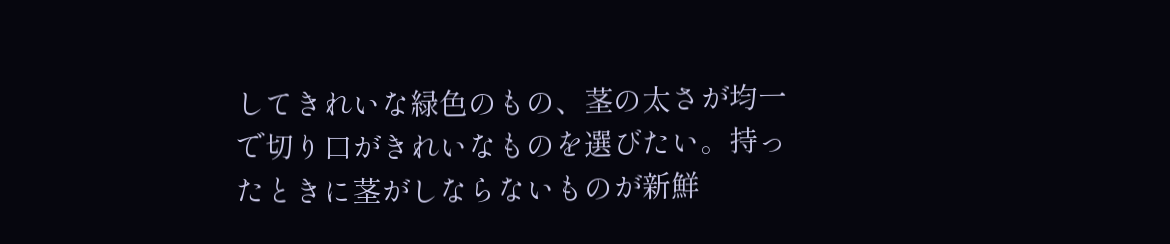してきれいな緑色のもの、茎の太さが均一で切り口がきれいなものを選びたい。持ったときに茎がしならないものが新鮮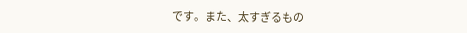です。また、太すぎるもの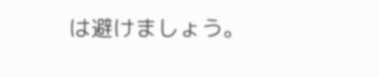は避けましょう。